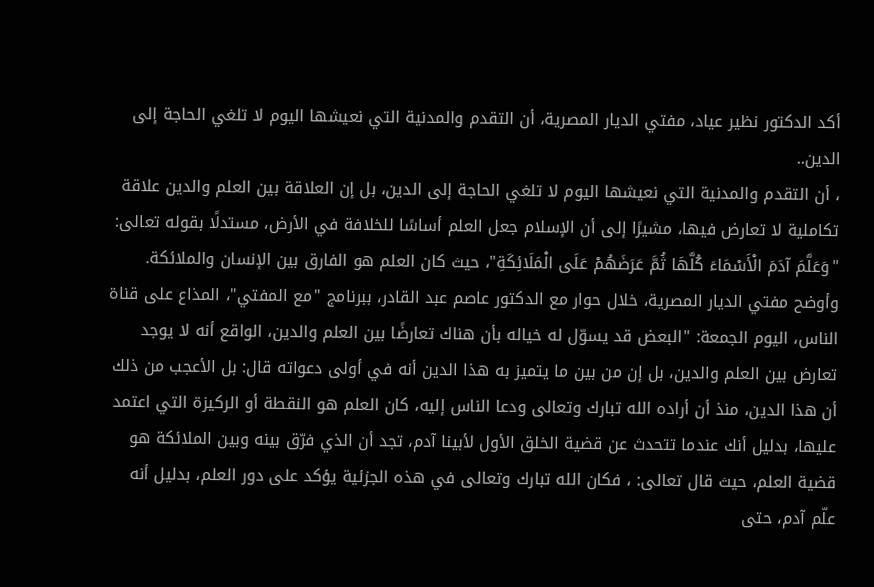أكد الدكتور نظير عياد، مفتي الديار المصرية، أن التقدم والمدنية التي نعيشها اليوم لا تلغي الحاجة إلى الدين..
، أن التقدم والمدنية التي نعيشها اليوم لا تلغي الحاجة إلى الدين، بل إن العلاقة بين العلم والدين علاقة تكاملية لا تعارض فيها، مشيرًا إلى أن الإسلام جعل العلم أساسًا للخلافة في الأرض، مستدلًا بقوله تعالى: "وَعَلَّمَ آدَمَ الْأَسْمَاءَ كُلَّهَا ثُمَّ عَرَضَهُمْ عَلَى الْمَلَائِكَةِ"، حيث كان العلم هو الفارق بين الإنسان والملائكة.
وأوضح مفتي الديار المصرية، خلال حوار مع الدكتور عاصم عبد القادر، ببرنامج "مع المفتي"، المذاع على قناة الناس، اليوم الجمعة: "البعض قد يسوّل له خياله بأن هناك تعارضًا بين العلم والدين، الواقع أنه لا يوجد تعارض بين العلم والدين، بل إن من بين ما يتميز به هذا الدين أنه في أولى دعواته قال: بل الأعجب من ذلك أن هذا الدين، منذ أن أراده الله تبارك وتعالى ودعا الناس إليه، كان العلم هو النقطة أو الركيزة التي اعتمد عليها، بدليل أنك عندما تتحدث عن قضية الخلق الأول لأبينا آدم، تجد أن الذي فرّق بينه وبين الملائكة هو قضية العلم، حيث قال تعالى: ، فكان الله تبارك وتعالى في هذه الجزئية يؤكد على دور العلم، بدليل أنه علّم آدم، حتى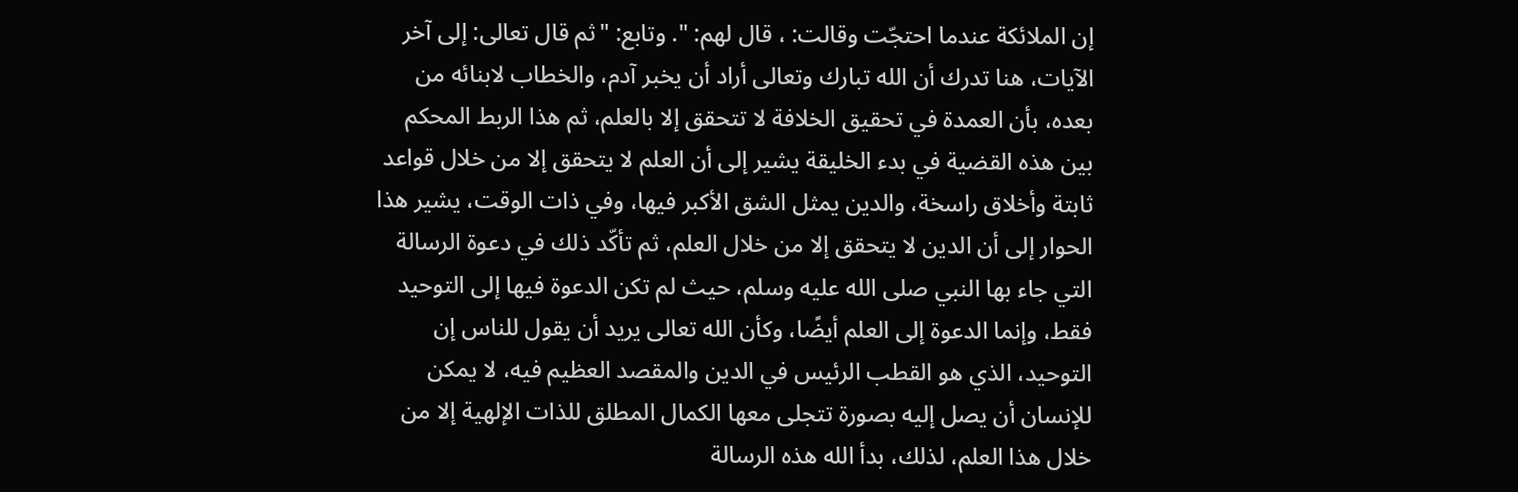إن الملائكة عندما احتجّت وقالت: ، قال لهم: ". وتابع: "ثم قال تعالى: إلى آخر الآيات، هنا تدرك أن الله تبارك وتعالى أراد أن يخبر آدم، والخطاب لابنائه من بعده، بأن العمدة في تحقيق الخلافة لا تتحقق إلا بالعلم، ثم هذا الربط المحكم بين هذه القضية في بدء الخليقة يشير إلى أن العلم لا يتحقق إلا من خلال قواعد ثابتة وأخلاق راسخة، والدين يمثل الشق الأكبر فيها، وفي ذات الوقت، يشير هذا الحوار إلى أن الدين لا يتحقق إلا من خلال العلم، ثم تأكّد ذلك في دعوة الرسالة التي جاء بها النبي صلى الله عليه وسلم، حيث لم تكن الدعوة فيها إلى التوحيد فقط، وإنما الدعوة إلى العلم أيضًا، وكأن الله تعالى يريد أن يقول للناس إن التوحيد، الذي هو القطب الرئيس في الدين والمقصد العظيم فيه، لا يمكن للإنسان أن يصل إليه بصورة تتجلى معها الكمال المطلق للذات الإلهية إلا من خلال هذا العلم، لذلك، بدأ الله هذه الرسالة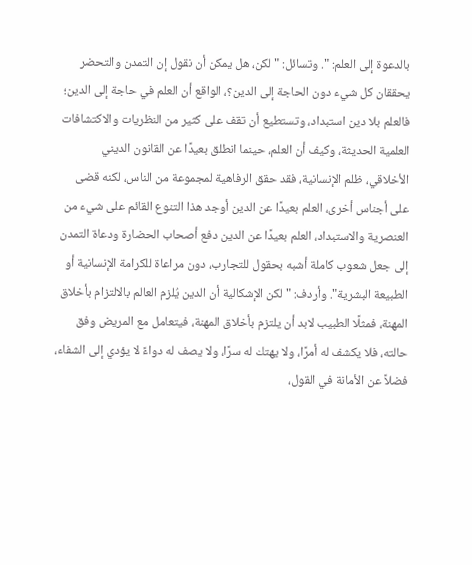بالدعوة إلى العلم: ". وتسائل: "لكن، هل يمكن أن نقول إن التمدن والتحضر يحققان كل شيء دون الحاجة إلى الدين؟، الواقع أن العلم في حاجة إلى الدين؛ فالعلم بلا دين استبداد، وتستطيع أن تقف على كثير من النظريات والاكتشافات العلمية الحديثة، وكيف أن العلم، حينما انطلق بعيدًا عن القانون الديني الأخلاقي، ظلم الإنسانية، فقد حقق الرفاهية لمجموعة من الناس، لكنه قضى على أجناس أخرى، العلم بعيدًا عن الدين أوجد هذا التنوع القائم على شيء من العنصرية والاستبداد، العلم بعيدًا عن الدين دفع أصحاب الحضارة ودعاة التمدن إلى جعل شعوب كاملة أشبه بحقول للتجارب، دون مراعاة للكرامة الإنسانية أو الطبيعة البشرية". وأردف: "لكن الإشكالية أن الدين يُلزم العالم بالالتزام بأخلاق المهنة، فمثلًا الطبيب لابد أن يلتزم بأخلاق المهنة، فيتعامل مع المريض وفق حالته، فلا يكشف له أمرًا، ولا يهتك له سرًا، ولا يصف له دواءً لا يؤدي إلى الشفاء، فضلاً عن الأمانة في القول،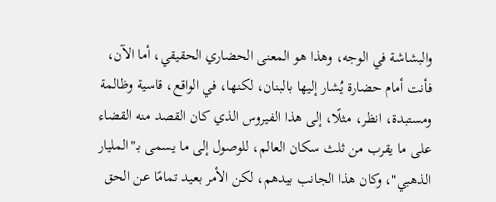والبشاشة في الوجه، وهذا هو المعنى الحضاري الحقيقي، أما الآن، فأنت أمام حضارة يُشار إليها بالبنان، لكنها، في الواقع، قاسية وظالمة ومستبدة، انظر، مثلًا، إلى هذا الفيروس الذي كان القصد منه القضاء على ما يقرب من ثلث سكان العالم، للوصول إلى ما يسمى بـ"المليار الذهبي"، وكان هذا الجانب بيدهم، لكن الأمر بعيد تمامًا عن الحق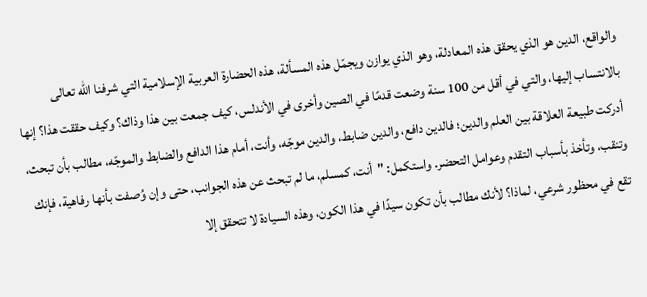والواقع، الدين هو الذي يحقق هذه المعادلة، وهو الذي يوازن ويجمّل هذه المسألة، هذه الحضارة العربية الإسلامية التي شرفنا الله تعالى بالانتساب إليها، والتي في أقل من 100 سنة وضعت قدمًا في الصين وأخرى في الأندلس، كيف جمعت بين هذا وذاك؟ وكيف حققت هذا؟ إنها أدركت طبيعة العلاقة بين العلم والدين؛ فالدين دافع، والدين ضابط، والدين موجّه، وأنت، أمام هذا الدافع والضابط والموجّه، مطالب بأن تبحث، وتنقب، وتأخذ بأسباب التقدم وعوامل التحضر. واستكمل: "أنت، كمسلم، ما لم تبحث عن هذه الجوانب، حتى وإن وُصفت بأنها رفاهية، فإنك تقع في محظور شرعي، لماذا؟ لأنك مطالب بأن تكون سيدًا في هذا الكون، وهذه السيادة لا تتحقق إلا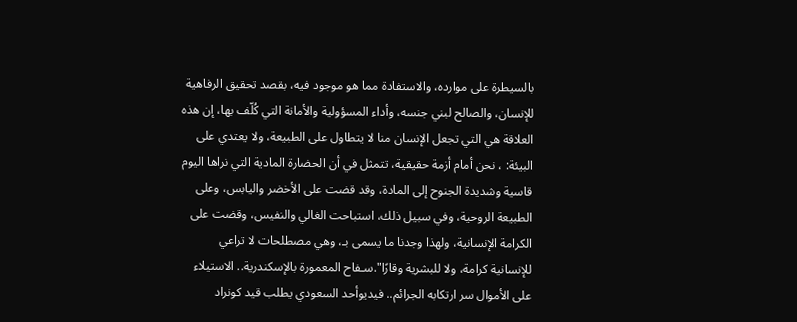بالسيطرة على موارده، والاستفادة مما هو موجود فيه، بقصد تحقيق الرفاهية للإنسان، والصالح لبني جنسه، وأداء المسؤولية والأمانة التي كُلّف بها، إن هذه العلاقة هي التي تجعل الإنسان منا لا يتطاول على الطبيعة، ولا يعتدي على البيئة: ، نحن أمام أزمة حقيقية، تتمثل في أن الحضارة المادية التي نراها اليوم قاسية وشديدة الجنوح إلى المادة، وقد قضت على الأخضر واليابس، وعلى الطبيعة الروحية، وفي سبيل ذلك، استباحت الغالي والنفيس، وقضت على الكرامة الإنسانية، ولهذا وجدنا ما يسمى بـ، وهي مصطلحات لا تراعي للإنسانية كرامة، ولا للبشرية وقارًا".سـفاح المعمورة بالإسكندرية.. الاستيلاء على الأموال سر ارتكابه الجرائم.. فيديوأحد السعودي يطلب قيد كونراد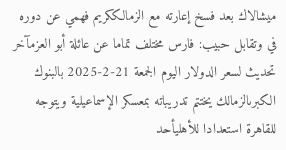ميشالاك بعد فسخ إعارته مع الزمالككريم فهمي عن دوره في وتقابل حبيب: فارس مختلف تماما عن عائلة أبو العزمآخر تحديث لسعر الدولار اليوم الجمعة 21-2-2025 بالبنوك الكبرىالزمالك يختتم تدريباته بمعسكر الإسماعيلية ويتوجه للقاهرة استعدادا للأهليأحد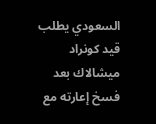السعودي يطلب قيد كونراد ميشالاك بعد فسخ إعارته مع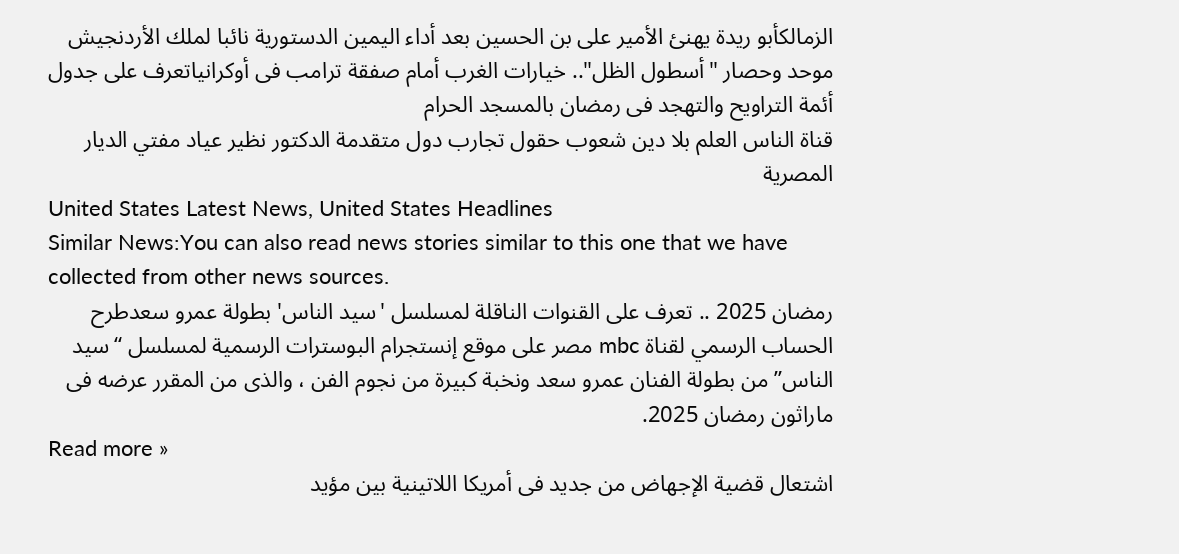الزمالكأبو ريدة يهنئ الأمير على بن الحسين بعد أداء اليمين الدستورية نائبا لملك الأردنجيش موحد وحصار "أسطول الظل".. خيارات الغرب أمام صفقة ترامب فى أوكرانياتعرف على جدول أئمة التراويح والتهجد فى رمضان بالمسجد الحرام
قناة الناس العلم بلا دين شعوب حقول تجارب دول متقدمة الدكتور نظير عياد مفتي الديار المصرية
United States Latest News, United States Headlines
Similar News:You can also read news stories similar to this one that we have collected from other news sources.
رمضان 2025 .. تعرف على القنوات الناقلة لمسلسل 'سيد الناس' بطولة عمرو سعدطرح الحساب الرسمي لقناة mbc مصر على موقع إنستجرام البوسترات الرسمية لمسلسل “سيد الناس” من بطولة الفنان عمرو سعد ونخبة كبيرة من نجوم الفن ، والذى من المقرر عرضه فى ماراثون رمضان 2025.
Read more »
اشتعال قضية الإجهاض من جديد فى أمريكا اللاتينية بين مؤيد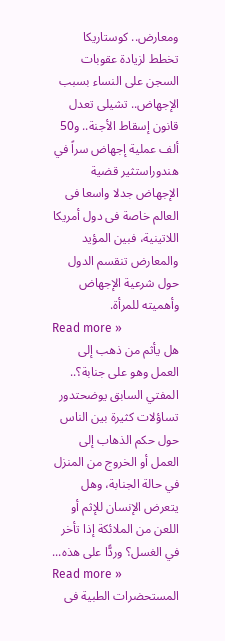ومعارض.. كوستاريكا تخطط لزيادة عقوبات السجن على النساء بسبب الإجهاض.. تشيلى تعدل قانون إسقاط الأجنة.. و50 ألف عملية إجهاض سراً في هندوراستثير قضية الإجهاض جدلا واسعا فى العالم خاصة فى دول أمريكا اللاتينية، فبين المؤيد والمعارض تنقسم الدول حول شرعية الإجهاض وأهميته للمرأة.
Read more »
هل يأثم من ذهب إلى العمل وهو على جنابة؟.. المفتي السابق يوضحتدور تساؤلات كثيرة بين الناس حول حكم الذهاب إلى العمل أو الخروج من المنزل في حالة الجنابة، وهل يتعرض الإنسان للإثم أو اللعن من الملائكة إذا تأخر في الغسل؟ وردًّا على هذه...
Read more »
المستحضرات الطبية فى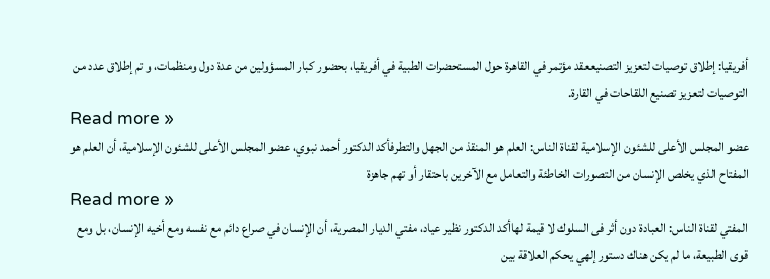أفريقيا: إطلاق توصيات لتعزيز التصنيععقد مؤتمر في القاهرة حول المستحضرات الطبية في أفريقيا، بحضور كبار المسؤولين من عدة دول ومنظمات، و تم إطلاق عدد من التوصيات لتعزيز تصنيع اللقاحات في القارة.
Read more »
عضو المجلس الأعلى للشئون الإسلامية لقناة الناس: العلم هو المنقذ من الجهل والتطرفأكد الدكتور أحمد نبوي، عضو المجلس الأعلى للشئون الإسلامية، أن العلم هو المفتاح الذي يخلص الإنسان من التصورات الخاطئة والتعامل مع الآخرين باحتقار أو تهم جاهزة
Read more »
المفتي لقناة الناس: العبادة دون أثر فى السلوك لا قيمة لهاأكد الدكتور نظير عياد، مفتي الديار المصرية، أن الإنسان في صراع دائم مع نفسه ومع أخيه الإنسان، بل ومع قوى الطبيعة، ما لم يكن هناك دستور إلهي يحكم العلاقة بين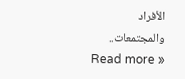الأفراد والمجتمعات..
Read more »